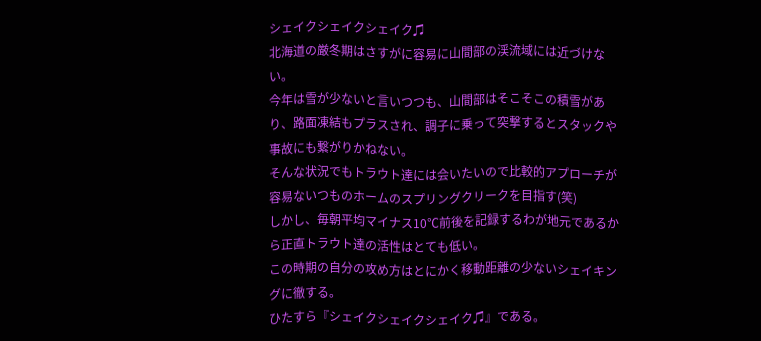シェイクシェイクシェイク♫
北海道の厳冬期はさすがに容易に山間部の渓流域には近づけない。
今年は雪が少ないと言いつつも、山間部はそこそこの積雪があり、路面凍結もプラスされ、調子に乗って突撃するとスタックや事故にも繋がりかねない。
そんな状況でもトラウト達には会いたいので比較的アプローチが容易ないつものホームのスプリングクリークを目指す(笑)
しかし、毎朝平均マイナス10℃前後を記録するわが地元であるから正直トラウト達の活性はとても低い。
この時期の自分の攻め方はとにかく移動距離の少ないシェイキングに徹する。
ひたすら『シェイクシェイクシェイク♫』である。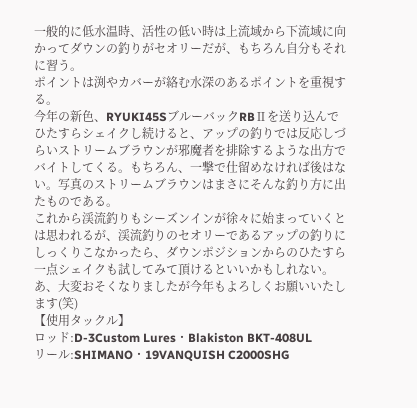一般的に低水温時、活性の低い時は上流域から下流域に向かってダウンの釣りがセオリーだが、もちろん自分もそれに習う。
ポイントは渕やカバーが絡む水深のあるポイントを重視する。
今年の新色、RYUKI45SブルーバックRBⅡを送り込んでひたすらシェイクし続けると、アップの釣りでは反応しづらいストリームブラウンが邪魔者を排除するような出方でバイトしてくる。もちろん、一撃で仕留めなければ後はない。写真のストリームブラウンはまさにそんな釣り方に出たものである。
これから渓流釣りもシーズンインが徐々に始まっていくとは思われるが、渓流釣りのセオリーであるアップの釣りにしっくりこなかったら、ダウンポジションからのひたすら一点シェイクも試してみて頂けるといいかもしれない。
あ、大変おそくなりましたが今年もよろしくお願いいたします(笑)
【使用タックル】
ロッド:D-3Custom Lures・Blakiston BKT-408UL
リール:SHIMANO・19VANQUISH C2000SHG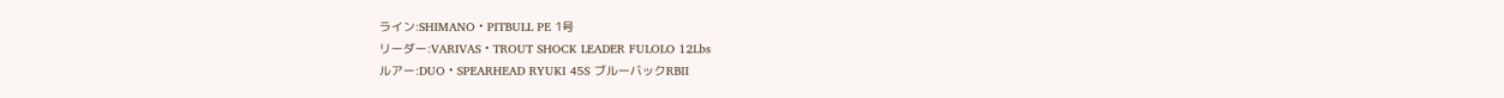ライン:SHIMANO・PITBULL PE 1号
リーダー:VARIVAS・TROUT SHOCK LEADER FULOLO 12Lbs
ルアー:DUO・SPEARHEAD RYUKI 45S ブルーバックRBⅡ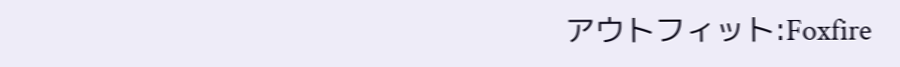アウトフィット:Foxfire